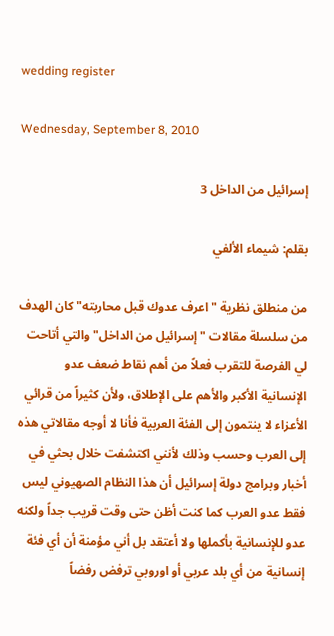wedding register

Wednesday, September 8, 2010

إسرائيل من الداخل 3

بقلم: شيماء الألفي

من منطلق نظرية "اعرف عدوك قبل محاربته" كان الهدف من سلسلة مقالات "إسرائيل من الداخل" والتي أتاحت لي الفرصة للتقرب فعلاً من أهم نقاط ضعف عدو الإنسانية الأكبر والأهم على الإطلاق، ولأن كثيراً من قرائي الأعزاء لا ينتمون إلى الفئة العربية فأنا لا أوجه مقالاتي هذه إلى العرب وحسب وذلك لأنني اكتشفت خلال بحثي في أخبار وبرامج دولة إسرائيل أن هذا النظام الصهيوني ليس فقط عدو العرب كما كنت أظن حتى وقت قريب جداً ولكنه عدو للإنسانية بأكملها ولا أعتقد بل أني مؤمنة أن أي فئة إنسانية من أي بلد عربي أو اوروبي ترفض رفضاً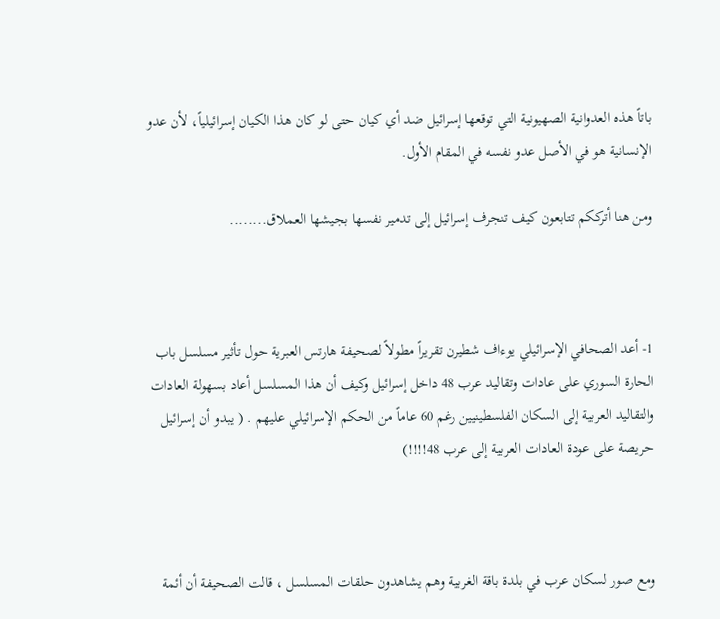باتاً هذه العدوانية الصهيونية التي توقعها إسرائيل ضد أي كيان حتى لو كان هذا الكيان إسرائيلياً، لأن عدو الإنسانية هو في الأصل عدو نفسه في المقام الأول.

ومن هنا أترككم تتابعون كيف تنجرف إسرائيل إلى تدمير نفسها بجيشها العملاق........



1- أعد الصحافي الإسرائيلي يوءاف شطيرن تقريراً مطولاً لصحيفة هارتس العبرية حول تأثير مسلسل باب الحارة السوري على عادات وتقاليد عرب 48 داخل إسرائيل وكيف أن هذا المسلسل أعاد بسهولة العادات والتقاليد العربية إلى السكان الفلسطينيين رغم 60 عاماً من الحكم الإسرائيلي عليهم . ( يبدو أن إسرائيل حريصة على عودة العادات العربية إلى عرب 48!!!!)



ومع صور لسكان عرب في بلدة باقة الغربية وهم يشاهدون حلقات المسلسل ، قالت الصحيفة أن أئمة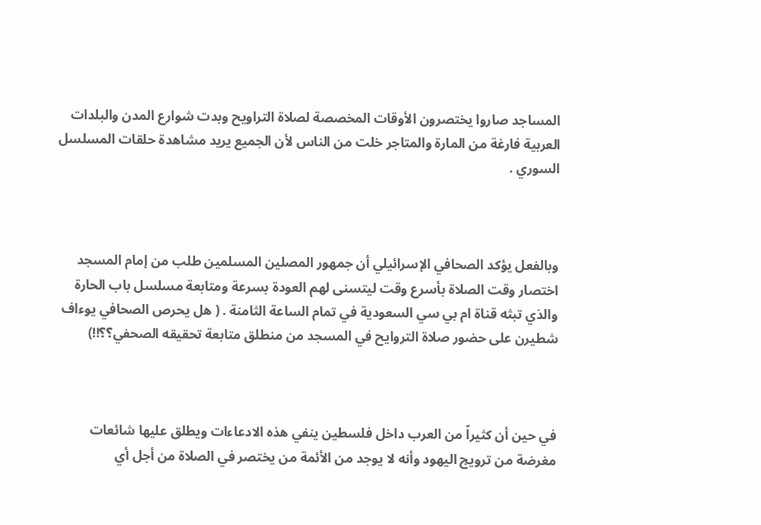المساجد صاروا يختصرون الأوقات المخصصة لصلاة التراويح وبدت شوارع المدن والبلدات العربية فارغة من المارة والمتاجر خلت من الناس لأن الجميع يريد مشاهدة حلقات المسلسل السوري .



وبالفعل يؤكد الصحافي الإسرائيلي أن جمهور المصلين المسلمين طلب من إمام المسجد اختصار وقت الصلاة بأسرع وقت ليتسنى لهم العودة بسرعة ومتابعة مسلسل باب الحارة والذي تبثه قناة ام بي سي السعودية في تمام الساعة الثامنة . ( هل يحرص الصحافي يوءاف شطيرن على حضور صلاة التروايح في المسجد من منطلق متابعة تحقيقه الصحفي؟؟!!)



في حين أن كثيراً من العرب داخل فلسطين ينفي هذه الادعاءات ويطلق عليها شائعات مغرضة من ترويج اليهود وأنه لا يوجد من الأئمة من يختصر في الصلاة من أجل أي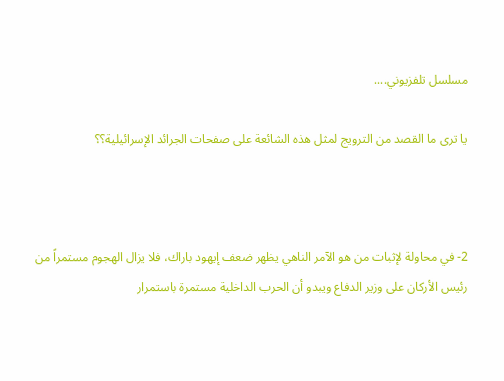مسلسل تلفزيوني....

يا ترى ما القصد من الترويج لمثل هذه الشائعة على صفحات الجرائد الإسرائيلية؟؟



2- في محاولة لإثبات من هو الآمر الناهي يظهر ضعف إيهود باراك، فلا يزال الهجوم مستمراً من رئيس الأركان على وزير الدفاع ويبدو أن الحرب الداخلية مستمرة باستمرار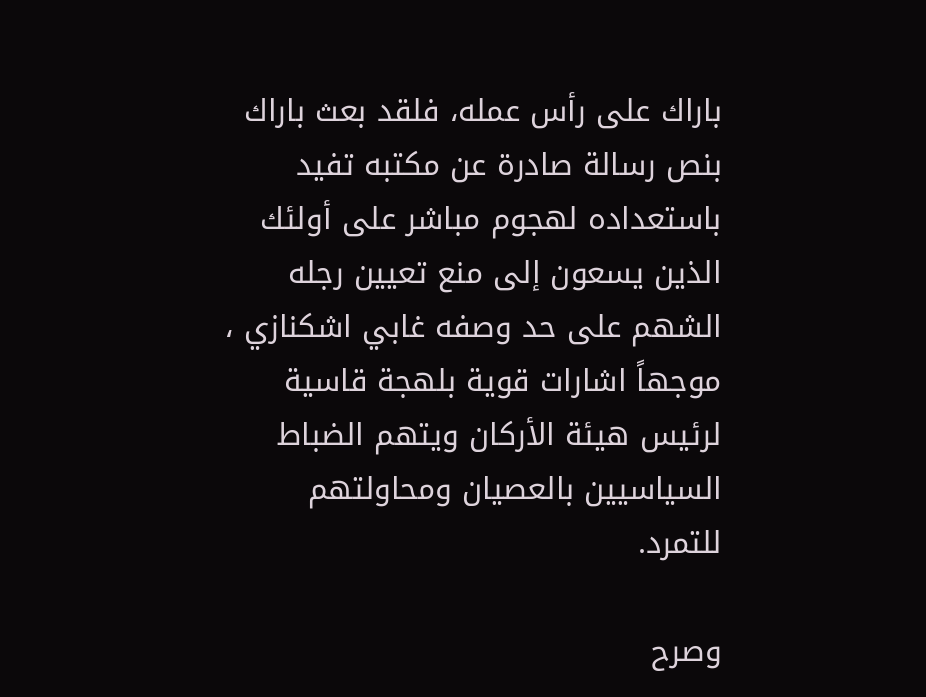باراك على رأس عمله، فلقد بعث باراك بنص رسالة صادرة عن مكتبه تفيد باستعداده لهجوم مباشر على أولئك الذين يسعون إلى منع تعيين رجله الشهم على حد وصفه غابي اشكنازي ، موجهاً اشارات قوية بلهجة قاسية لرئيس هيئة الأركان ويتهم الضباط السياسيين بالعصيان ومحاولتهم للتمرد.

وصرح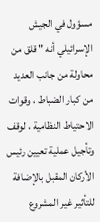مسؤول في الجيش الإسرائيلي أنه " قلق من محاولة من جانب العديد من كبار الضباط ، وقوات الاحتياط النظامية ، لوقف وتأجيل عملية تعيين رئيس الأركان المقبل بالإضافة للتأثير غير المشروع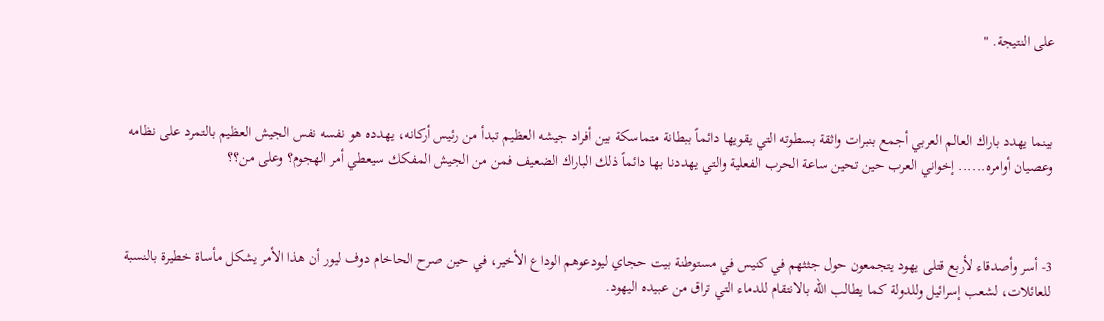على النتيجة. "



بينما يهدد باراك العالم العربي أجمع بنبرات واثقة بسطوته التي يقويها دائماً ببطانة متماسكة بين أفراد جيشه العظيم تبدأ من رئيس أركانه، يهدده هو نفسه نفس الجيش العظيم بالتمرد على نظامه وعصيان أوامره...... إخواني العرب حين تحين ساعة الحرب الفعلية والتي يهددنا بها دائماً ذلك الباراك الضعيف فمن من الجيش المفكك سيعطي أمر الهجوم؟ وعلى من؟؟



3- أسر وأصدقاء لأربع قتلى يهود يتجمعون حول جثثهم في كنيس في مستوطنة بيت حجاي ليودعوهم الوداع الأخير، في حين صرح الحاخام دوف ليور أن هذا الأمر يشكل مأساة خطيرة بالنسبة للعائلات، لشعب إسرائيل وللدولة كما يطالب الله بالانتقام للدماء التي تراق من عبيده اليهود.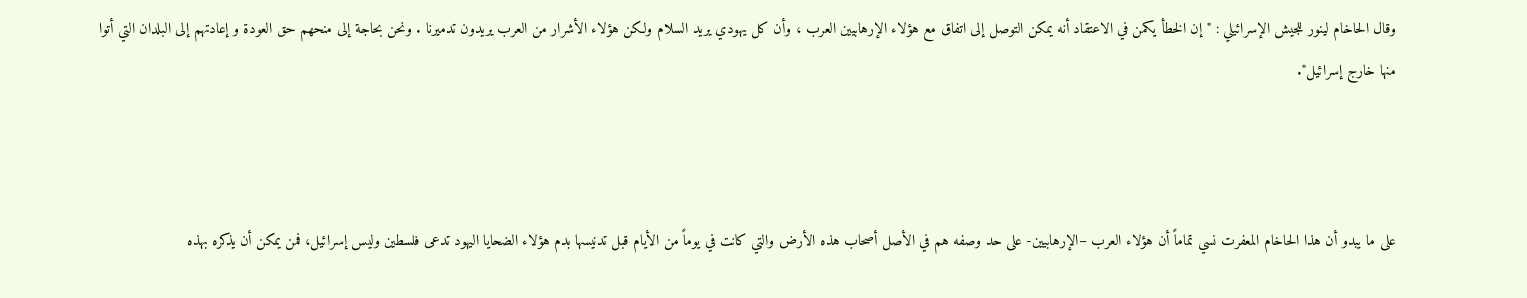وقال الحاخام لينور للجيش الإسرائيلي : "إن الخطأ يكمن في الاعتقاد أنه يمكن التوصل إلى اتفاق مع هؤلاء الإرهابيين العرب ، وأن كل يهودي يريد السلام ولكن هؤلاء الأشرار من العرب يريدون تدميرنا . ونحن بحاجة إلى منحهم حق العودة و إعادتهم إلى البلدان التي أتوا منها خارج إسرائيل".



على ما يبدو أن هذا الحاخام المعفرت نسي تماماً أن هؤلاء العرب –الإرهابيين- على حد وصفه هم في الأصل أصحاب هذه الأرض والتي كانت في يوماً من الأيام قبل تدنيسها بدم هؤلاء الضحايا اليهود تدعى فلسطين وليس إسرائيل، فمن يمكن أن يذكره بهذه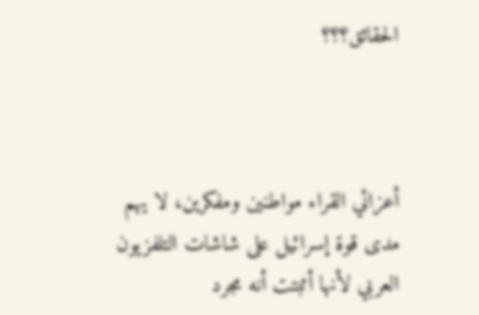الحقائق؟؟؟



أعزائي القراء مواطنين ومفكرين، لا يهم مدى قوة إسرائيل على شاشات التلفزيون العربي لأنها أثبتت أنه مجرد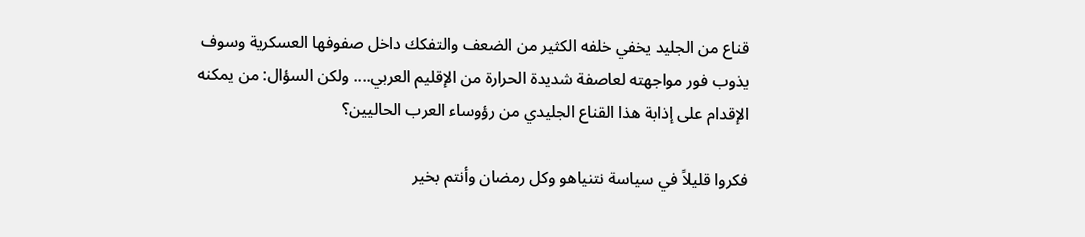قناع من الجليد يخفي خلفه الكثير من الضعف والتفكك داخل صفوفها العسكرية وسوف يذوب فور مواجهته لعاصفة شديدة الحرارة من الإقليم العربي.... ولكن السؤال: من يمكنه الإقدام على إذابة هذا القناع الجليدي من رؤوساء العرب الحاليين؟

فكروا قليلاً في سياسة نتنياهو وكل رمضان وأنتم بخير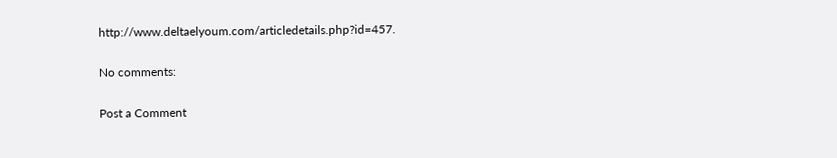http://www.deltaelyoum.com/articledetails.php?id=457.

No comments:

Post a Comment